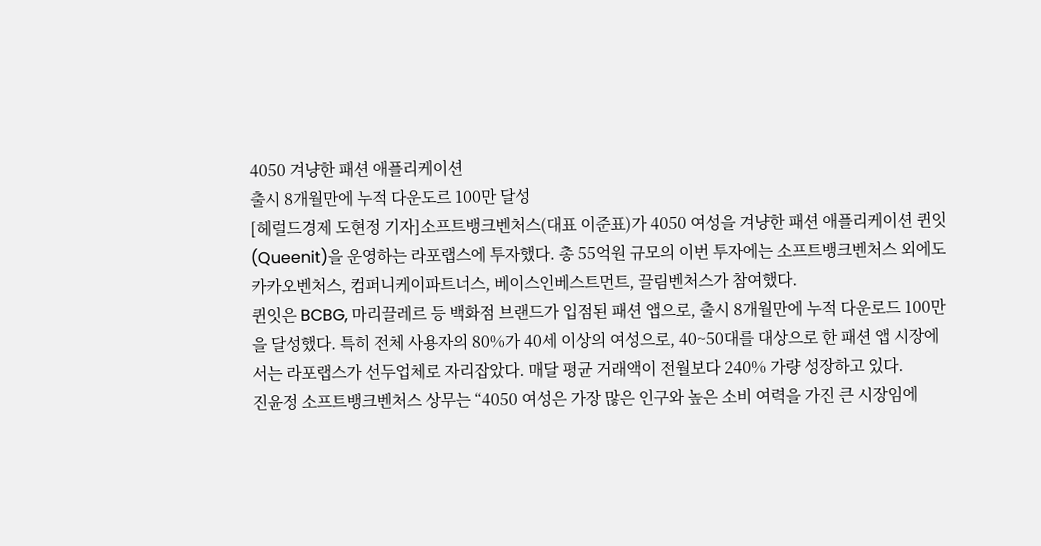4050 겨냥한 패션 애플리케이션
출시 8개월만에 누적 다운도르 100만 달성
[헤럴드경제 도현정 기자]소프트뱅크벤처스(대표 이준표)가 4050 여성을 겨냥한 패션 애플리케이션 퀸잇(Queenit)을 운영하는 라포랩스에 투자했다. 총 55억원 규모의 이번 투자에는 소프트뱅크벤처스 외에도 카카오벤처스, 컴퍼니케이파트너스, 베이스인베스트먼트, 끌림벤처스가 참여했다.
퀸잇은 BCBG, 마리끌레르 등 백화점 브랜드가 입점된 패션 앱으로, 출시 8개월만에 누적 다운로드 100만을 달성했다. 특히 전체 사용자의 80%가 40세 이상의 여성으로, 40~50대를 대상으로 한 패션 앱 시장에서는 라포랩스가 선두업체로 자리잡았다. 매달 평균 거래액이 전월보다 240% 가량 성장하고 있다.
진윤정 소프트뱅크벤처스 상무는 “4050 여성은 가장 많은 인구와 높은 소비 여력을 가진 큰 시장임에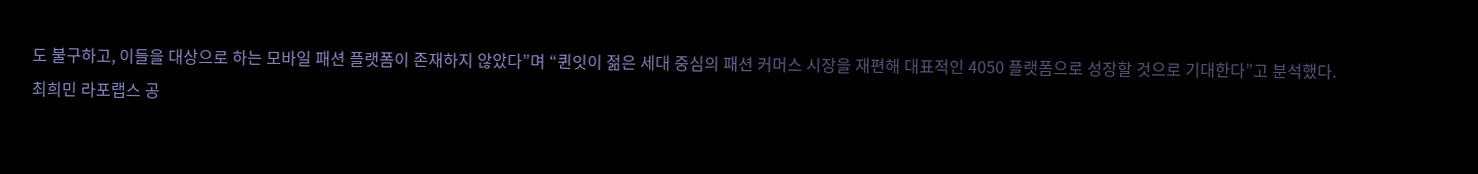도 불구하고, 이들을 대상으로 하는 모바일 패션 플랫폼이 존재하지 않았다”며 “퀸잇이 젊은 세대 중심의 패션 커머스 시장을 재편해 대표적인 4050 플랫폼으로 성장할 것으로 기대한다”고 분석했다.
최희민 라포랩스 공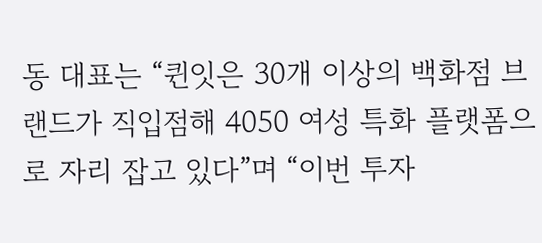동 대표는 “퀸잇은 30개 이상의 백화점 브랜드가 직입점해 4050 여성 특화 플랫폼으로 자리 잡고 있다”며 “이번 투자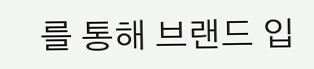를 통해 브랜드 입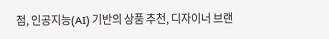점, 인공지능(AI) 기반의 상품 추천, 디자이너 브랜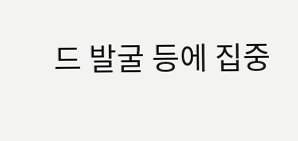드 발굴 등에 집중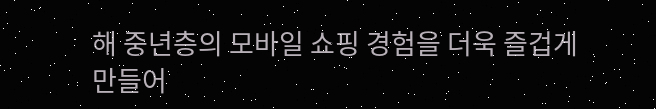해 중년층의 모바일 쇼핑 경험을 더욱 즐겁게 만들어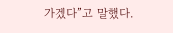가겠다”고 말했다.